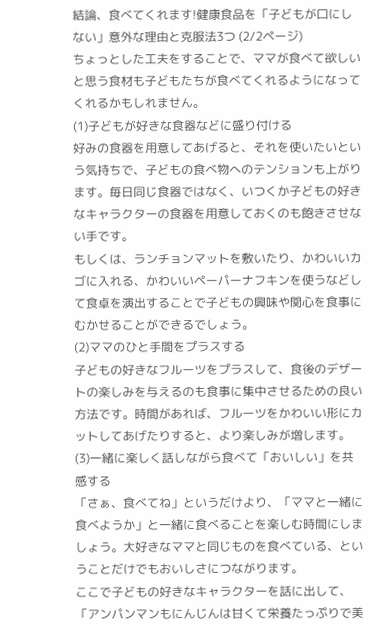結論、食べてくれます!健康食品を「子どもが口にしない」意外な理由と克服法3つ (2/2ページ)
ちょっとした工夫をすることで、ママが食べて欲しいと思う食材も子どもたちが食べてくれるようになってくれるかもしれません。
(1)子どもが好きな食器などに盛り付ける
好みの食器を用意してあげると、それを使いたいという気持ちで、子どもの食べ物へのテンションも上がります。毎日同じ食器ではなく、いつくか子どもの好きなキャラクターの食器を用意しておくのも飽きさせない手です。
もしくは、ランチョンマットを敷いたり、かわいいカゴに入れる、かわいいペーパーナフキンを使うなどして食卓を演出することで子どもの興味や関心を食事にむかせることができるでしょう。
(2)ママのひと手間をプラスする
子どもの好きなフルーツをプラスして、食後のデザートの楽しみを与えるのも食事に集中させるための良い方法です。時間があれば、フルーツをかわいい形にカットしてあげたりすると、より楽しみが増します。
(3)一緒に楽しく話しながら食べて「おいしい」を共感する
「さぁ、食べてね」というだけより、「ママと一緒に食べようか」と一緒に食べることを楽しむ時間にしましょう。大好きなママと同じものを食べている、ということだけでもおいしさにつながります。
ここで子どもの好きなキャラクターを話に出して、「アンパンマンもにんじんは甘くて栄養たっぷりで美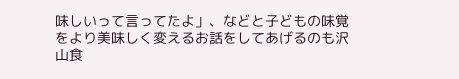味しいって言ってたよ」、などと子どもの味覚をより美味しく変えるお話をしてあげるのも沢山食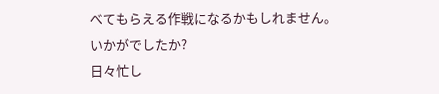べてもらえる作戦になるかもしれません。
いかがでしたか?
日々忙し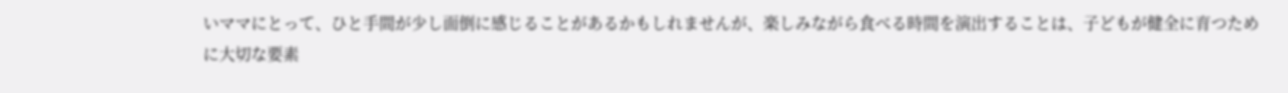いママにとって、ひと手間が少し面倒に感じることがあるかもしれませんが、楽しみながら食べる時間を演出することは、子どもが健全に育つために大切な要素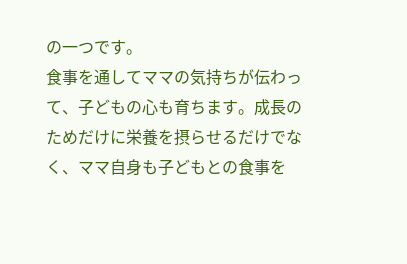の一つです。
食事を通してママの気持ちが伝わって、子どもの心も育ちます。成長のためだけに栄養を摂らせるだけでなく、ママ自身も子どもとの食事を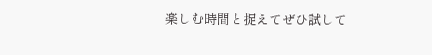楽しむ時間と捉えてぜひ試して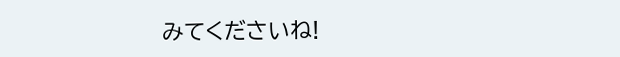みてくださいね!